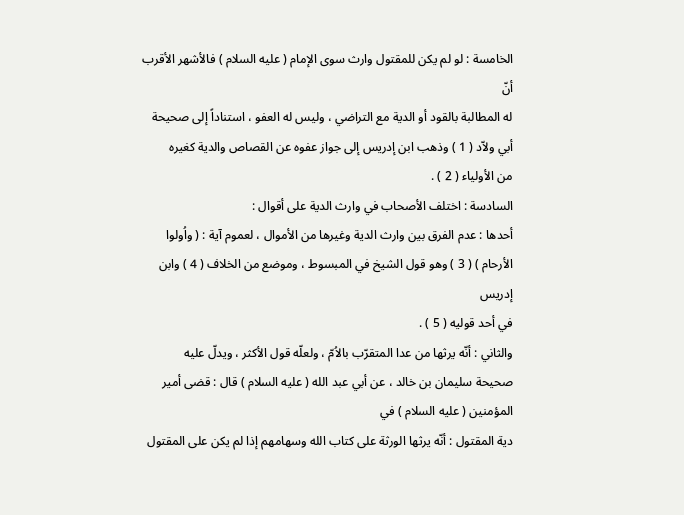الخامسة : لو لم يكن للمقتول وارث سوى الإمام ( عليه السلام ) فالأشهر الأقرب أنّ
له المطالبة بالقود أو الدية مع التراضي ، وليس له العفو ، استناداً إلى صحيحة
أبي ولاّد ( 1 ) وذهب ابن إدريس إلى جواز عفوه عن القصاص والدية كغيره
من الأولياء ( 2 ) .
السادسة : اختلف الأصحاب في وارث الدية على أقوال :
أحدها : عدم الفرق بين وارث الدية وغيرها من الأموال ، لعموم آية : ( واُولوا
الأرحام ) ( 3 ) وهو قول الشيخ في المبسوط ، وموضع من الخلاف ( 4 ) وابن إدريس
في أحد قوليه ( 5 ) .
والثاني : أنّه يرثها من عدا المتقرّب بالاُمّ ، ولعلّه قول الأكثر ، ويدلّ عليه
صحيحة سليمان بن خالد ، عن أبي عبد الله ( عليه السلام ) قال : قضى أمير المؤمنين ( عليه السلام ) في
دية المقتول : أنّه يرثها الورثة على كتاب الله وسهامهم إذا لم يكن على المقتول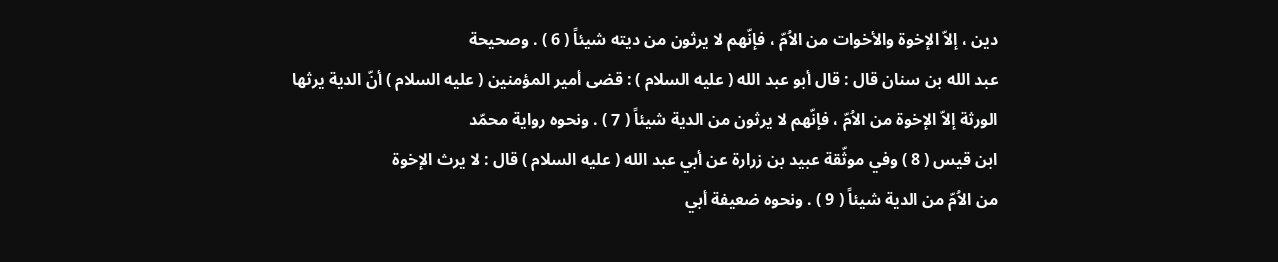دين ، إلاّ الإخوة والأخوات من الاُمّ ، فإنّهم لا يرثون من ديته شيئاً ( 6 ) . وصحيحة
عبد الله بن سنان قال : قال أبو عبد الله ( عليه السلام ) : قضى أمير المؤمنين ( عليه السلام ) أنّ الدية يرثها
الورثة إلاّ الإخوة من الاُمّ ، فإنّهم لا يرثون من الدية شيئاً ( 7 ) . ونحوه رواية محمّد
ابن قيس ( 8 ) وفي موثّقة عبيد بن زرارة عن أبي عبد الله ( عليه السلام ) قال : لا يرث الإخوة
من الاُمّ من الدية شيئاً ( 9 ) . ونحوه ضعيفة أبي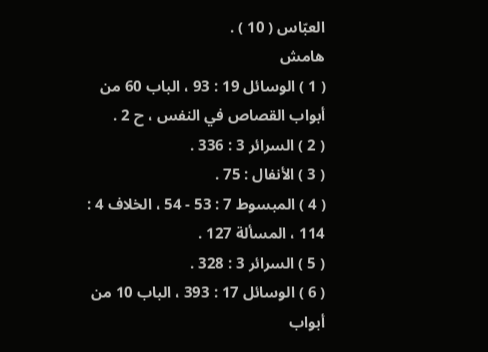العبّاس ( 10 ) .
هامش
( 1 ) الوسائل 19 : 93 ، الباب 60 من أبواب القصاص في النفس ، ح 2 .
( 2 ) السرائر 3 : 336 .
( 3 ) الأنفال : 75 .
( 4 ) المبسوط 7 : 53 - 54 ، الخلاف 4 : 114 ، المسألة 127 .
( 5 ) السرائر 3 : 328 .
( 6 ) الوسائل 17 : 393 ، الباب 10 من أبواب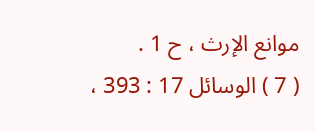موانع الإرث ، ح 1 .
( 7 ) الوسائل 17 : 393 ،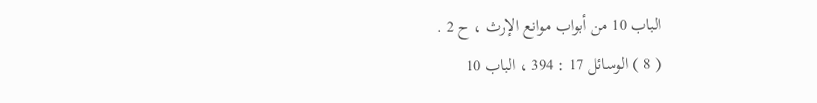الباب 10 من أبواب موانع الإرث ، ح 2 .
( 8 ) الوسائل 17 : 394 ، الباب 10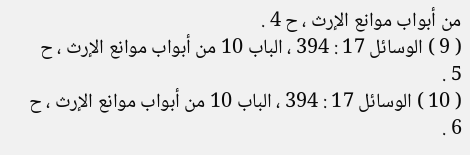من أبواب موانع الإرث ، ح 4 .
( 9 ) الوسائل 17 : 394 ، الباب 10 من أبواب موانع الإرث ، ح 5 .
( 10 ) الوسائل 17 : 394 ، الباب 10 من أبواب موانع الإرث ، ح 6 .